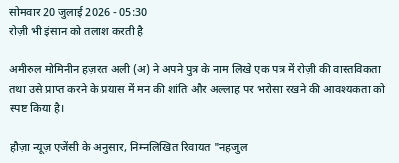सोमवार 20 जुलाई 2026 - 05:30
रोज़ी भी इंसान को तलाश करती है

अमीरुल मोमिनीन हज़रत अली (अ) ने अपने पुत्र के नाम लिखे एक पत्र में रोज़ी की वास्तविकता तथा उसे प्राप्त करने के प्रयास में मन की शांति और अल्लाह पर भरोसा रखने की आवश्यकता को स्पष्ट किया है।

हौज़ा न्यूज़ एजेंसी के अनुसार, निम्नलिखित रिवायत "नहजुल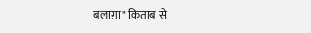बलाग़ा" किताब से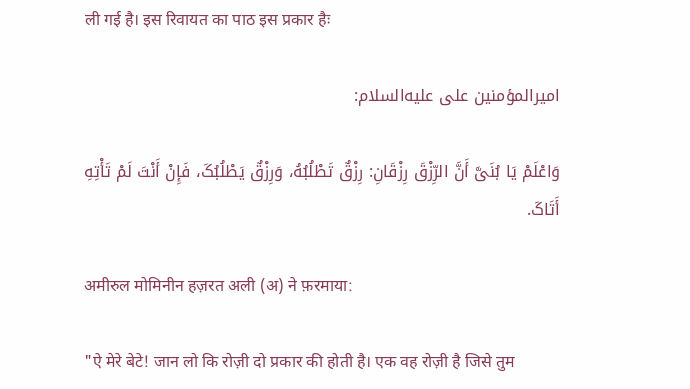ली गई है। इस रिवायत का पाठ इस प्रकार हैः

امیرالمؤمنین علی علیه‌السلام:

وَاعْلَمْ یَا بُنَیَّ أَنَّ الرِّزْقَ رِزْقَانِ: رِزْقٌ تَطْلُبُهُ، وَرِزْقٌ یَطْلُبُکَ، فَإِنْ أَنْتَ لَمْ تَأْتِهِ أَتَاکَ.

अमीरुल मोमिनीन हज़रत अली (अ) ने फ़रमाया:

"ऐ मेरे बेटे! जान लो कि रोज़ी दो प्रकार की होती है। एक वह रोज़ी है जिसे तुम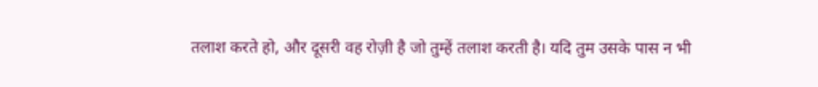तलाश करते हो, और दूसरी वह रोज़ी है जो तुम्हें तलाश करती है। यदि तुम उसके पास न भी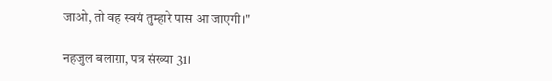जाओ, तो वह स्वयं तुम्हारे पास आ जाएगी।"

नहजुल बलाग़ा, पत्र संख्या 31।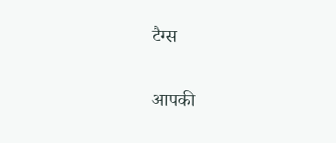टैग्स

आपकी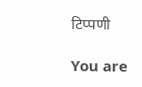टिप्पणी

You are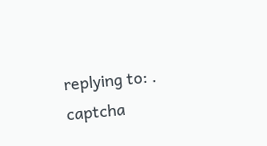replying to: .
captcha